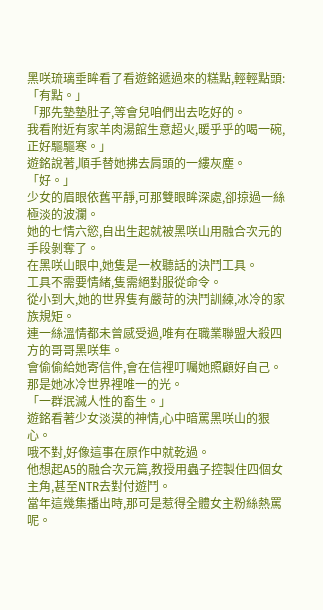黑咲琉璃垂眸看了看遊銘遞過來的糕點,輕輕點頭:「有點。」
「那先墊墊肚子,等會兒咱們出去吃好的。
我看附近有家羊肉湯館生意超火,暖乎乎的喝一碗,正好驅驅寒。」
遊銘說著,順手替她拂去肩頭的一縷灰塵。
「好。」
少女的眉眼依舊平靜,可那雙眼眸深處,卻掠過一絲極淡的波瀾。
她的七情六慾,自出生起就被黑咲山用融合次元的手段剝奪了。
在黑咲山眼中,她隻是一枚聽話的決鬥工具。
工具不需要情緒,隻需絕對服從命令。
從小到大,她的世界隻有嚴苛的決鬥訓練,冰冷的家族規矩。
連一絲溫情都未曾感受過,唯有在職業聯盟大殺四方的哥哥黑咲隼。
會偷偷給她寄信件,會在信裡叮囑她照顧好自己。
那是她冰冷世界裡唯一的光。
「一群泯滅人性的畜生。」
遊銘看著少女淡漠的神情,心中暗罵黑咲山的狠心。
哦不對,好像這事在原作中就乾過。
他想起A5的融合次元篇,教授用蟲子控製住四個女主角,甚至NTR去對付遊鬥。
當年這幾集播出時,那可是惹得全體女主粉絲熱罵呢。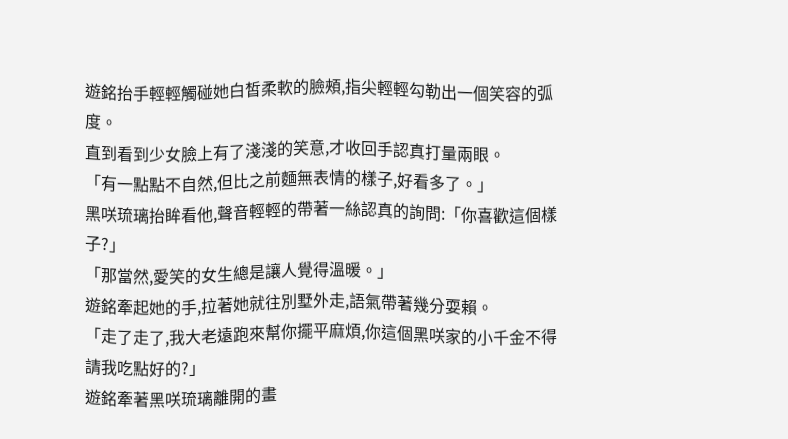遊銘抬手輕輕觸碰她白皙柔軟的臉頰,指尖輕輕勾勒出一個笑容的弧度。
直到看到少女臉上有了淺淺的笑意,才收回手認真打量兩眼。
「有一點點不自然,但比之前麵無表情的樣子,好看多了。」
黑咲琉璃抬眸看他,聲音輕輕的帶著一絲認真的詢問:「你喜歡這個樣子?」
「那當然,愛笑的女生總是讓人覺得溫暖。」
遊銘牽起她的手,拉著她就往別墅外走,語氣帶著幾分耍賴。
「走了走了,我大老遠跑來幫你擺平麻煩,你這個黑咲家的小千金不得請我吃點好的?」
遊銘牽著黑咲琉璃離開的畫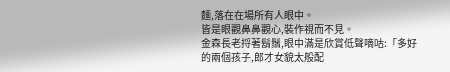麵,落在在場所有人眼中。
皆是眼觀鼻鼻觀心,裝作視而不見。
金森長老捋著鬍鬚,眼中滿是欣賞低聲嘀咕:「多好的兩個孩子,郎才女貌太般配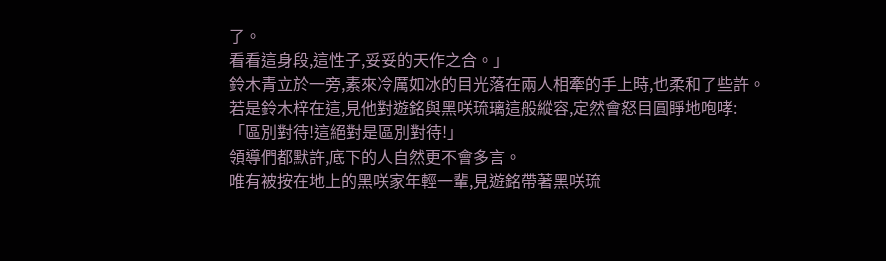了。
看看這身段,這性子,妥妥的天作之合。」
鈴木青立於一旁,素來冷厲如冰的目光落在兩人相牽的手上時,也柔和了些許。
若是鈴木梓在這,見他對遊銘與黑咲琉璃這般縱容,定然會怒目圓睜地咆哮:
「區別對待!這絕對是區別對待!」
領導們都默許,底下的人自然更不會多言。
唯有被按在地上的黑咲家年輕一輩,見遊銘帶著黑咲琉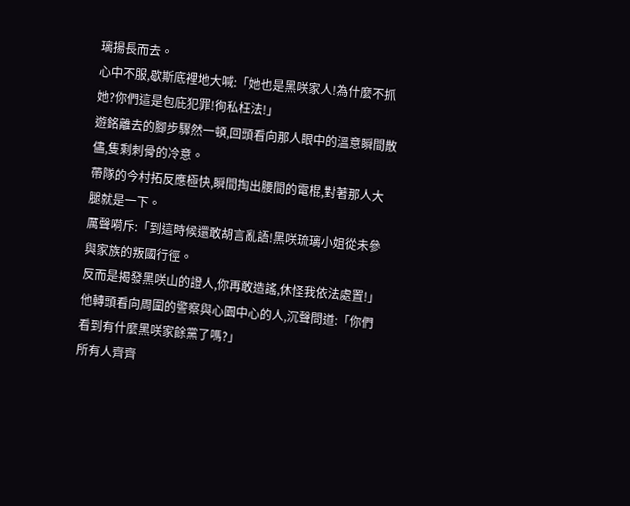璃揚長而去。
心中不服,歇斯底裡地大喊:「她也是黑咲家人!為什麼不抓她?你們這是包庇犯罪!徇私枉法!」
遊銘離去的腳步驟然一頓,回頭看向那人眼中的溫意瞬間散儘,隻剩刺骨的冷意。
帶隊的今村拓反應極快,瞬間掏出腰間的電棍,對著那人大腿就是一下。
厲聲嗬斥:「到這時候還敢胡言亂語!黑咲琉璃小姐從未參與家族的叛國行徑。
反而是揭發黑咲山的證人,你再敢造謠,休怪我依法處置!」
他轉頭看向周圍的警察與心園中心的人,沉聲問道:「你們看到有什麼黑咲家餘黨了嗎?」
所有人齊齊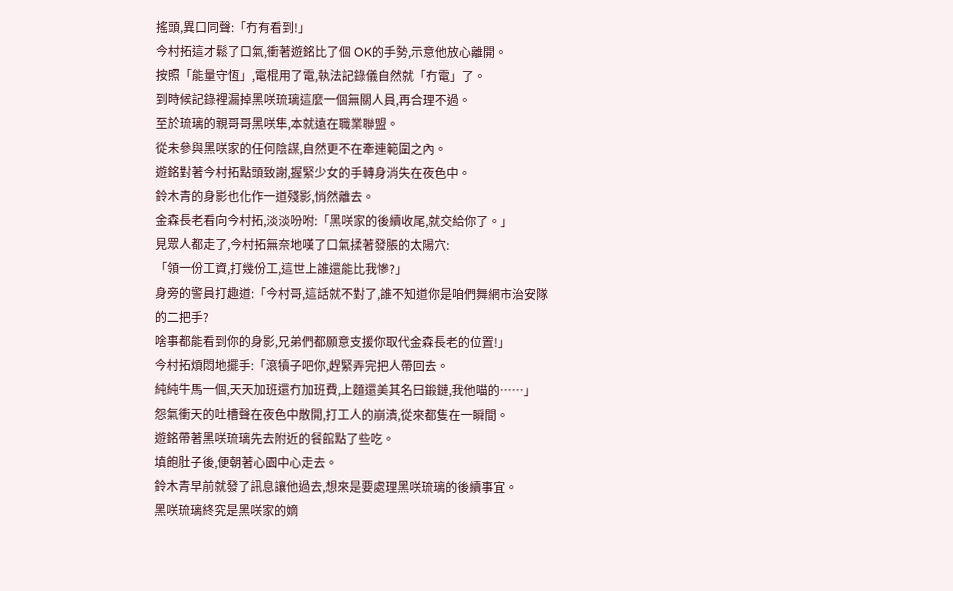搖頭,異口同聲:「冇有看到!」
今村拓這才鬆了口氣,衝著遊銘比了個 OK的手勢,示意他放心離開。
按照「能量守恆」,電棍用了電,執法記錄儀自然就「冇電」了。
到時候記錄裡漏掉黑咲琉璃這麼一個無關人員,再合理不過。
至於琉璃的親哥哥黑咲隼,本就遠在職業聯盟。
從未參與黑咲家的任何陰謀,自然更不在牽連範圍之內。
遊銘對著今村拓點頭致謝,握緊少女的手轉身消失在夜色中。
鈴木青的身影也化作一道殘影,悄然離去。
金森長老看向今村拓,淡淡吩咐:「黑咲家的後續收尾,就交給你了。」
見眾人都走了,今村拓無奈地嘆了口氣揉著發脹的太陽穴:
「領一份工資,打幾份工,這世上誰還能比我慘?」
身旁的警員打趣道:「今村哥,這話就不對了,誰不知道你是咱們舞網市治安隊的二把手?
啥事都能看到你的身影,兄弟們都願意支援你取代金森長老的位置!」
今村拓煩悶地擺手:「滾犢子吧你,趕緊弄完把人帶回去。
純純牛馬一個,天天加班還冇加班費,上麵還美其名曰鍛鏈,我他喵的……」
怨氣衝天的吐槽聲在夜色中散開,打工人的崩潰,從來都隻在一瞬間。
遊銘帶著黑咲琉璃先去附近的餐館點了些吃。
填飽肚子後,便朝著心園中心走去。
鈴木青早前就發了訊息讓他過去,想來是要處理黑咲琉璃的後續事宜。
黑咲琉璃終究是黑咲家的嫡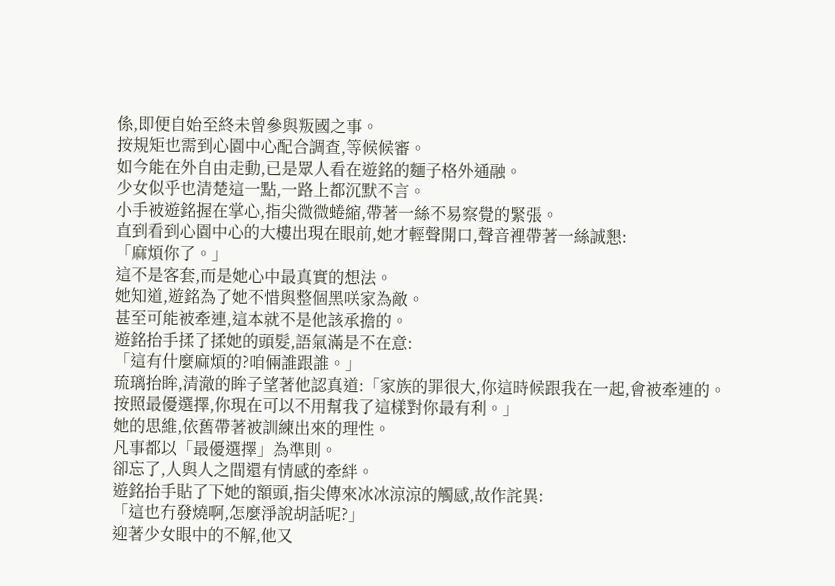係,即便自始至終未曾參與叛國之事。
按規矩也需到心園中心配合調查,等候候審。
如今能在外自由走動,已是眾人看在遊銘的麵子格外通融。
少女似乎也清楚這一點,一路上都沉默不言。
小手被遊銘握在掌心,指尖微微蜷縮,帶著一絲不易察覺的緊張。
直到看到心園中心的大樓出現在眼前,她才輕聲開口,聲音裡帶著一絲誠懇:
「麻煩你了。」
這不是客套,而是她心中最真實的想法。
她知道,遊銘為了她不惜與整個黑咲家為敵。
甚至可能被牽連,這本就不是他該承擔的。
遊銘抬手揉了揉她的頭髮,語氣滿是不在意:
「這有什麼麻煩的?咱倆誰跟誰。」
琉璃抬眸,清澈的眸子望著他認真道:「家族的罪很大,你這時候跟我在一起,會被牽連的。
按照最優選擇,你現在可以不用幫我了這樣對你最有利。」
她的思維,依舊帶著被訓練出來的理性。
凡事都以「最優選擇」為準則。
卻忘了,人與人之間還有情感的牽絆。
遊銘抬手貼了下她的額頭,指尖傳來冰冰涼涼的觸感,故作詫異:
「這也冇發燒啊,怎麼淨說胡話呢?」
迎著少女眼中的不解,他又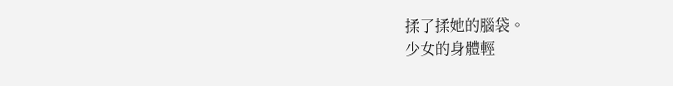揉了揉她的腦袋。
少女的身體輕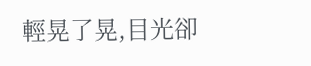輕晃了晃,目光卻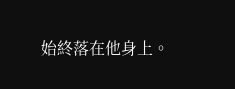始終落在他身上。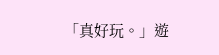「真好玩。」遊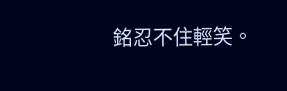銘忍不住輕笑。